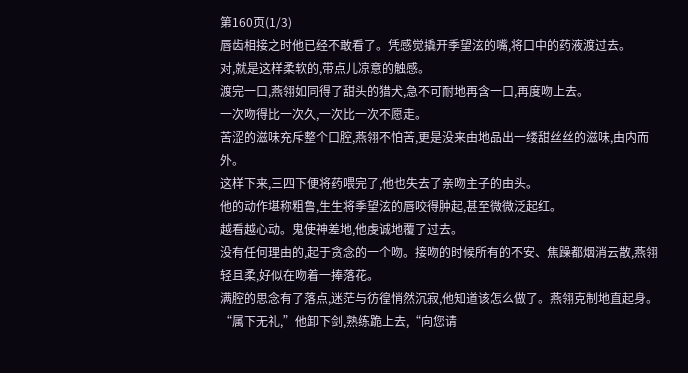第160页(1/3)
唇齿相接之时他已经不敢看了。凭感觉撬开季望泫的嘴,将口中的药液渡过去。
对,就是这样柔软的,带点儿凉意的触感。
渡完一口,燕翎如同得了甜头的猎犬,急不可耐地再含一口,再度吻上去。
一次吻得比一次久,一次比一次不愿走。
苦涩的滋味充斥整个口腔,燕翎不怕苦,更是没来由地品出一缕甜丝丝的滋味,由内而外。
这样下来,三四下便将药喂完了,他也失去了亲吻主子的由头。
他的动作堪称粗鲁,生生将季望泫的唇咬得肿起,甚至微微泛起红。
越看越心动。鬼使神差地,他虔诚地覆了过去。
没有任何理由的,起于贪念的一个吻。接吻的时候所有的不安、焦躁都烟消云散,燕翎轻且柔,好似在吻着一捧落花。
满腔的思念有了落点,迷茫与彷徨悄然沉寂,他知道该怎么做了。燕翎克制地直起身。
“属下无礼,”他卸下剑,熟练跪上去,“向您请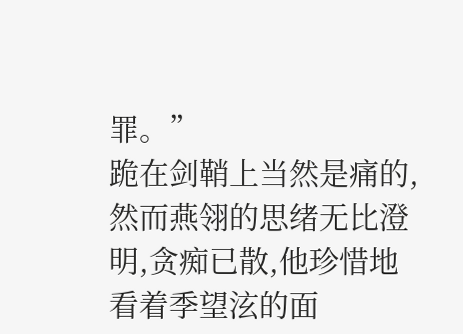罪。”
跪在剑鞘上当然是痛的,然而燕翎的思绪无比澄明,贪痴已散,他珍惜地看着季望泫的面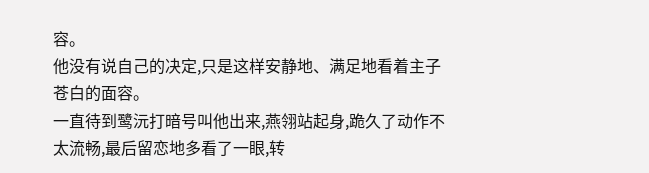容。
他没有说自己的决定,只是这样安静地、满足地看着主子苍白的面容。
一直待到鹭沅打暗号叫他出来,燕翎站起身,跪久了动作不太流畅,最后留恋地多看了一眼,转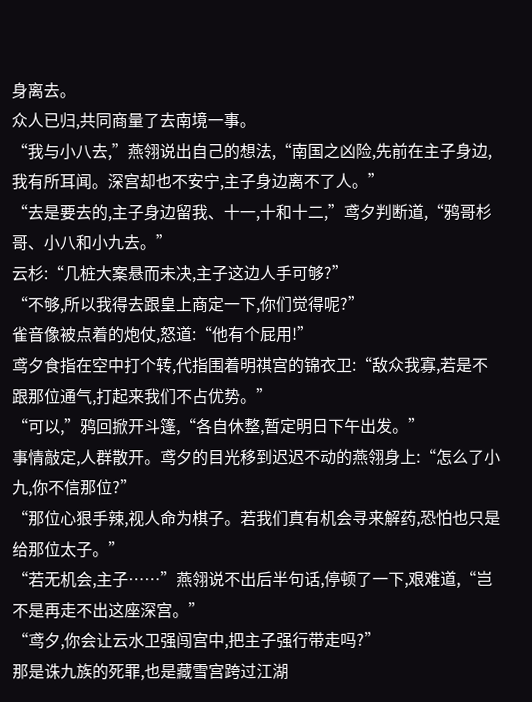身离去。
众人已归,共同商量了去南境一事。
“我与小八去,”燕翎说出自己的想法,“南国之凶险,先前在主子身边,我有所耳闻。深宫却也不安宁,主子身边离不了人。”
“去是要去的,主子身边留我、十一,十和十二,”鸢夕判断道,“鸦哥杉哥、小八和小九去。”
云杉:“几桩大案悬而未决,主子这边人手可够?”
“不够,所以我得去跟皇上商定一下,你们觉得呢?”
雀音像被点着的炮仗,怒道:“他有个屁用!”
鸢夕食指在空中打个转,代指围着明祺宫的锦衣卫:“敌众我寡,若是不跟那位通气,打起来我们不占优势。”
“可以,”鸦回掀开斗篷,“各自休整,暂定明日下午出发。”
事情敲定,人群散开。鸢夕的目光移到迟迟不动的燕翎身上:“怎么了小九,你不信那位?”
“那位心狠手辣,视人命为棋子。若我们真有机会寻来解药,恐怕也只是给那位太子。”
“若无机会,主子……”燕翎说不出后半句话,停顿了一下,艰难道,“岂不是再走不出这座深宫。”
“鸢夕,你会让云水卫强闯宫中,把主子强行带走吗?”
那是诛九族的死罪,也是藏雪宫跨过江湖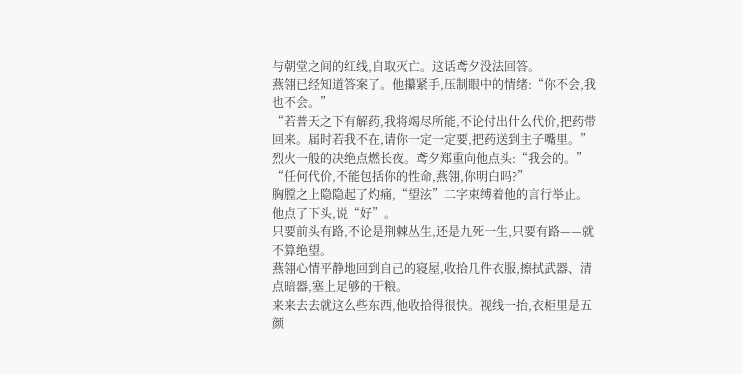与朝堂之间的红线,自取灭亡。这话鸢夕没法回答。
燕翎已经知道答案了。他攥紧手,压制眼中的情绪:“你不会,我也不会。”
“若普天之下有解药,我将竭尽所能,不论付出什么代价,把药带回来。届时若我不在,请你一定一定要,把药送到主子嘴里。”
烈火一般的决绝点燃长夜。鸢夕郑重向他点头:“我会的。”
“任何代价,不能包括你的性命,燕翎,你明白吗?”
胸膛之上隐隐起了灼痛,“望泫”二字束缚着他的言行举止。他点了下头,说“好”。
只要前头有路,不论是荆棘丛生,还是九死一生,只要有路——就不算绝望。
燕翎心情平静地回到自己的寝屋,收拾几件衣服,擦拭武器、清点暗器,塞上足够的干粮。
来来去去就这么些东西,他收拾得很快。视线一抬,衣柜里是五颜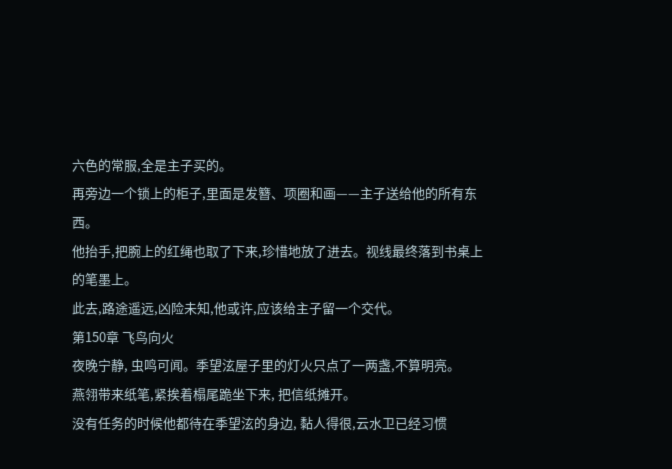六色的常服,全是主子买的。
再旁边一个锁上的柜子,里面是发簪、项圈和画——主子送给他的所有东西。
他抬手,把腕上的红绳也取了下来,珍惜地放了进去。视线最终落到书桌上的笔墨上。
此去,路途遥远,凶险未知,他或许,应该给主子留一个交代。
第150章 飞鸟向火
夜晚宁静, 虫鸣可闻。季望泫屋子里的灯火只点了一两盏,不算明亮。
燕翎带来纸笔,紧挨着榻尾跪坐下来, 把信纸摊开。
没有任务的时候他都待在季望泫的身边, 黏人得很,云水卫已经习惯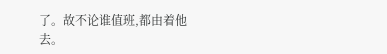了。故不论谁值班,都由着他去。